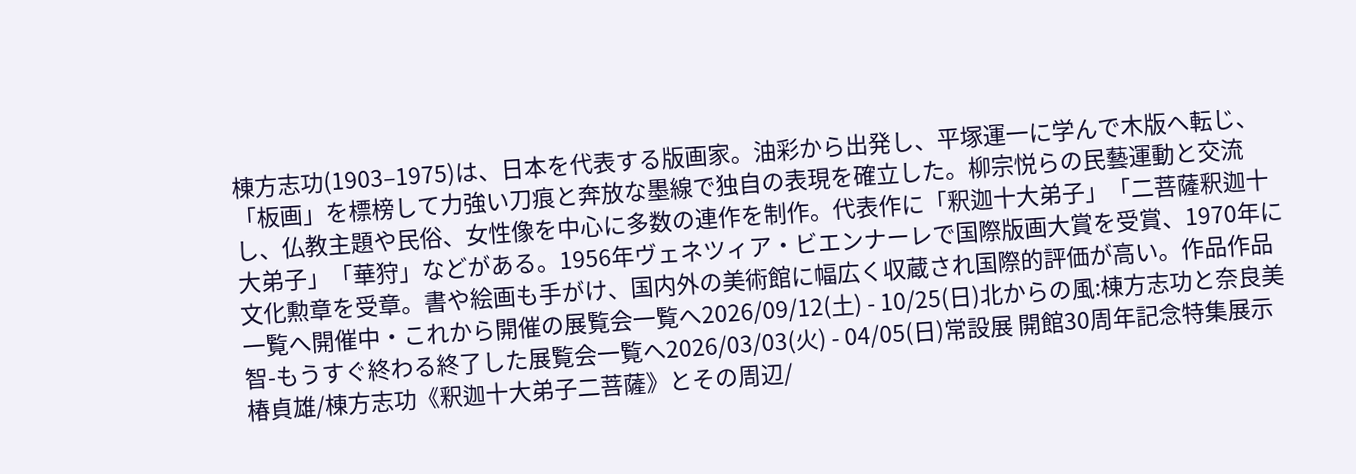棟方志功(1903–1975)は、日本を代表する版画家。油彩から出発し、平塚運一に学んで木版へ転じ、「板画」を標榜して力強い刀痕と奔放な墨線で独自の表現を確立した。柳宗悦らの民藝運動と交流し、仏教主題や民俗、女性像を中心に多数の連作を制作。代表作に「釈迦十大弟子」「二菩薩釈迦十大弟子」「華狩」などがある。1956年ヴェネツィア・ビエンナーレで国際版画大賞を受賞、1970年に文化勲章を受章。書や絵画も手がけ、国内外の美術館に幅広く収蔵され国際的評価が高い。作品作品一覧へ開催中・これから開催の展覧会一覧へ2026/09/12(土) - 10/25(日)北からの風:棟方志功と奈良美智-もうすぐ終わる終了した展覧会一覧へ2026/03/03(火) - 04/05(日)常設展 開館30周年記念特集展示 椿貞雄/棟方志功《釈迦十大弟子二菩薩》とその周辺/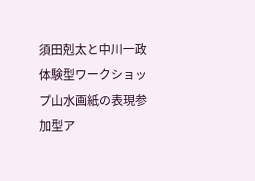須田剋太と中川一政体験型ワークショップ山水画紙の表現参加型ア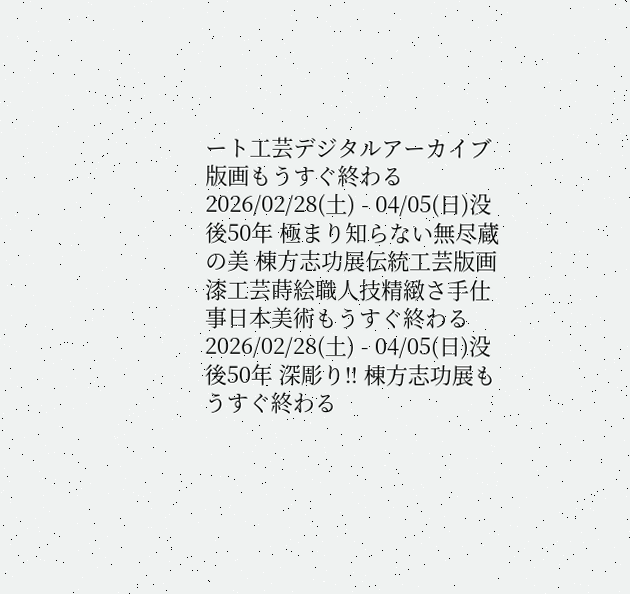ート工芸デジタルアーカイブ版画もうすぐ終わる2026/02/28(土) - 04/05(日)没後50年 極まり知らない無尽蔵の美 棟方志功展伝統工芸版画漆工芸蒔絵職人技精緻さ手仕事日本美術もうすぐ終わる2026/02/28(土) - 04/05(日)没後50年 深彫り‼ 棟方志功展もうすぐ終わる